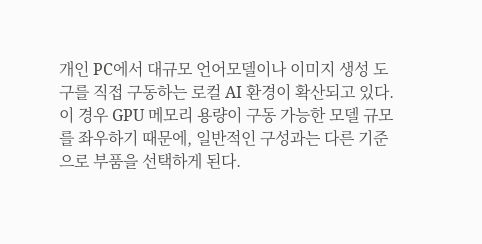개인 PC에서 대규모 언어모델이나 이미지 생성 도구를 직접 구동하는 로컬 AI 환경이 확산되고 있다. 이 경우 GPU 메모리 용량이 구동 가능한 모델 규모를 좌우하기 때문에, 일반적인 구성과는 다른 기준으로 부품을 선택하게 된다.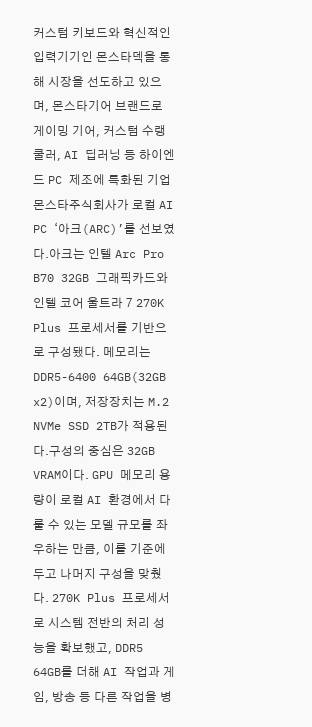커스텀 키보드와 혁신적인 입력기기인 몬스타덱을 통해 시장을 선도하고 있으며, 몬스타기어 브랜드로 게이밍 기어, 커스텀 수랭 쿨러, AI 딥러닝 등 하이엔드 PC 제조에 특화된 기업 몬스타주식회사가 로컬 AI PC ‘아크(ARC)’를 선보였다.아크는 인텔 Arc Pro B70 32GB 그래픽카드와 인텔 코어 울트라 7 270K Plus 프로세서를 기반으로 구성됐다. 메모리는 DDR5-6400 64GB(32GB x2)이며, 저장장치는 M.2 NVMe SSD 2TB가 적용된다.구성의 중심은 32GB VRAM이다. GPU 메모리 용량이 로컬 AI 환경에서 다룰 수 있는 모델 규모를 좌우하는 만큼, 이를 기준에 두고 나머지 구성을 맞췄다. 270K Plus 프로세서로 시스템 전반의 처리 성능을 확보했고, DDR5 64GB를 더해 AI 작업과 게임, 방송 등 다른 작업을 병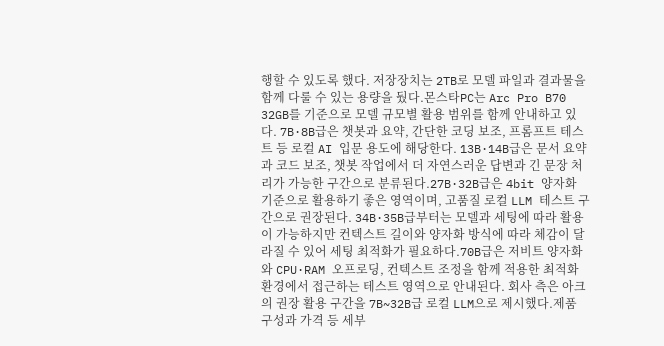행할 수 있도록 했다. 저장장치는 2TB로 모델 파일과 결과물을 함께 다룰 수 있는 용량을 뒀다.몬스타PC는 Arc Pro B70 32GB를 기준으로 모델 규모별 활용 범위를 함께 안내하고 있다. 7B·8B급은 챗봇과 요약, 간단한 코딩 보조, 프롬프트 테스트 등 로컬 AI 입문 용도에 해당한다. 13B·14B급은 문서 요약과 코드 보조, 챗봇 작업에서 더 자연스러운 답변과 긴 문장 처리가 가능한 구간으로 분류된다.27B·32B급은 4bit 양자화 기준으로 활용하기 좋은 영역이며, 고품질 로컬 LLM 테스트 구간으로 권장된다. 34B·35B급부터는 모델과 세팅에 따라 활용이 가능하지만 컨텍스트 길이와 양자화 방식에 따라 체감이 달라질 수 있어 세팅 최적화가 필요하다.70B급은 저비트 양자화와 CPU·RAM 오프로딩, 컨텍스트 조정을 함께 적용한 최적화 환경에서 접근하는 테스트 영역으로 안내된다. 회사 측은 아크의 권장 활용 구간을 7B~32B급 로컬 LLM으로 제시했다.제품 구성과 가격 등 세부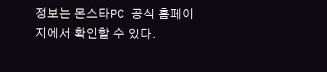정보는 몬스타PC 공식 홈페이지에서 확인할 수 있다.